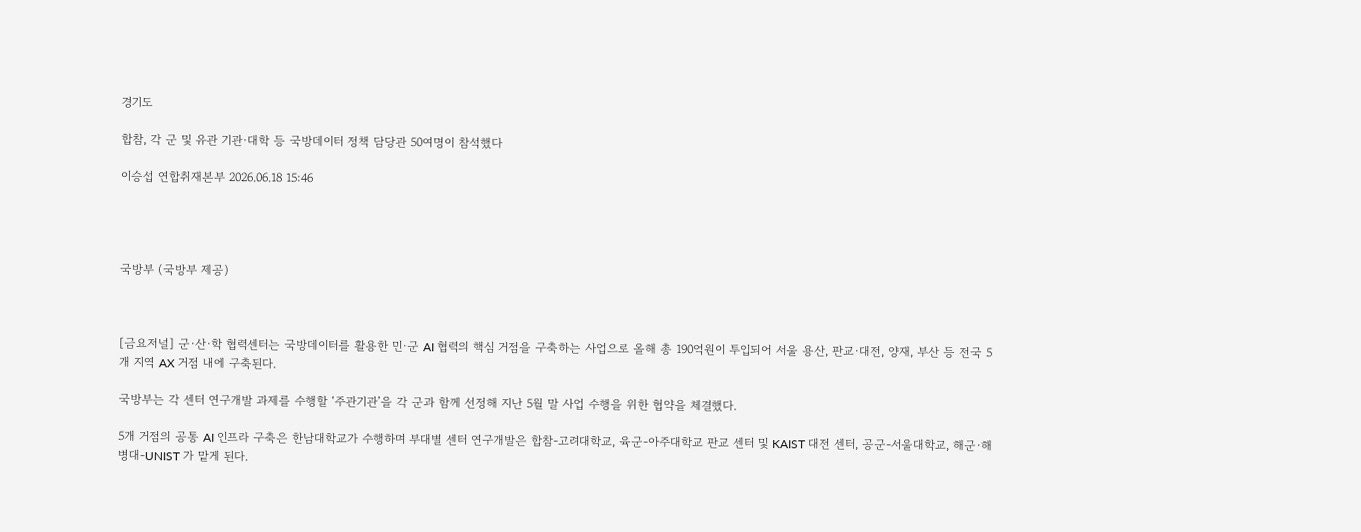경기도

합참, 각 군 및 유관 기관·대학 등 국방데이터 정책 담당관 50여명이 참석했다

이승섭 연합취재본부 2026.06.18 15:46




국방부 (국방부 제공)



[금요저널] 군·산·학 협력센터는 국방데이터를 활용한 민·군 AI 협력의 핵심 거점을 구축하는 사업으로 올해 총 190억원이 투입되어 서울 용산, 판교·대전, 양재, 부산 등 전국 5개 지역 AX 거점 내에 구축된다.

국방부는 각 센터 연구개발 과제를 수행할 ‘주관기관’을 각 군과 함께 선정해 지난 5월 말 사업 수행을 위한 협약을 체결했다.

5개 거점의 공통 AI 인프라 구축은 한남대학교가 수행하며 부대별 센터 연구개발은 합참-고려대학교, 육군-아주대학교 판교 센터 및 KAIST 대전 센터, 공군-서울대학교, 해군·해병대-UNIST 가 맡게 된다.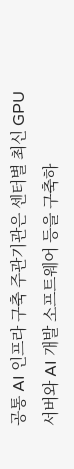공통 AI 인프라 구축 주관기관은 센터별 최신 GPU 서버와 AI 개발 소프트웨어 등을 구축하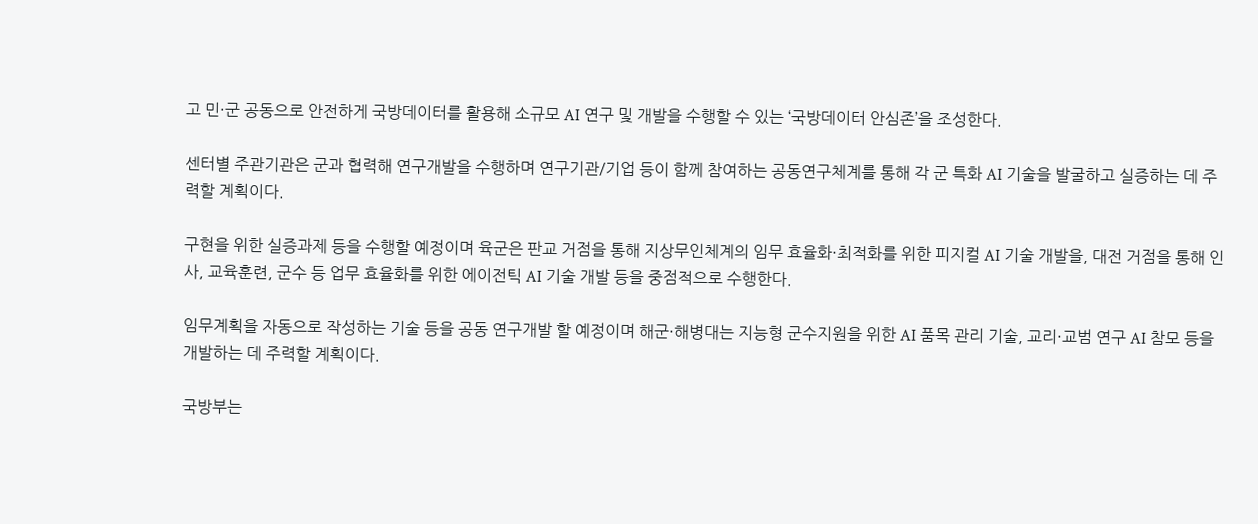고 민·군 공동으로 안전하게 국방데이터를 활용해 소규모 AI 연구 및 개발을 수행할 수 있는 ‘국방데이터 안심존’을 조성한다.

센터별 주관기관은 군과 협력해 연구개발을 수행하며 연구기관/기업 등이 함께 참여하는 공동연구체계를 통해 각 군 특화 AI 기술을 발굴하고 실증하는 데 주력할 계획이다.

구현을 위한 실증과제 등을 수행할 예정이며 육군은 판교 거점을 통해 지상무인체계의 임무 효율화·최적화를 위한 피지컬 AI 기술 개발을, 대전 거점을 통해 인사, 교육훈련, 군수 등 업무 효율화를 위한 에이전틱 AI 기술 개발 등을 중점적으로 수행한다.

임무계획을 자동으로 작성하는 기술 등을 공동 연구개발 할 예정이며 해군·해병대는 지능형 군수지원을 위한 AI 품목 관리 기술, 교리·교범 연구 AI 참모 등을 개발하는 데 주력할 계획이다.

국방부는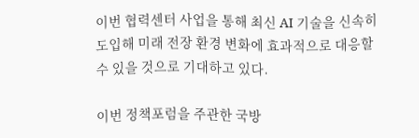이번 협력센터 사업을 통해 최신 AI 기술을 신속히 도입해 미래 전장 환경 변화에 효과적으로 대응할 수 있을 것으로 기대하고 있다.

이번 정책포럼을 주관한 국방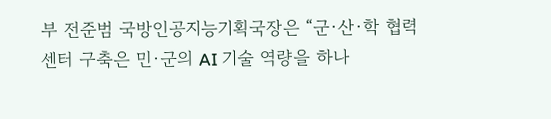부 전준범 국방인공지능기획국장은 “군·산·학 협력센터 구축은 민·군의 AI 기술 역량을 하나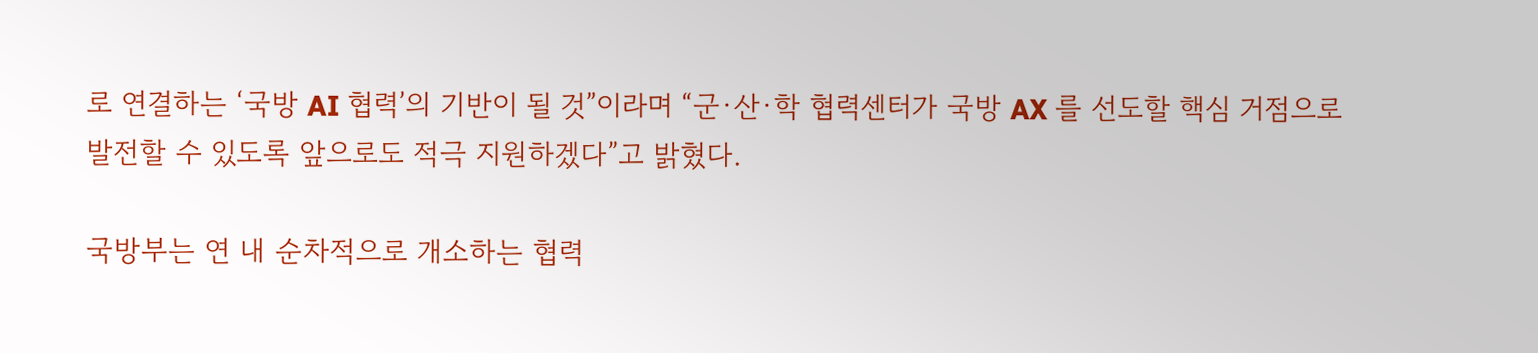로 연결하는 ‘국방 AI 협력’의 기반이 될 것”이라며 “군·산·학 협력센터가 국방 AX 를 선도할 핵심 거점으로 발전할 수 있도록 앞으로도 적극 지원하겠다”고 밝혔다.

국방부는 연 내 순차적으로 개소하는 협력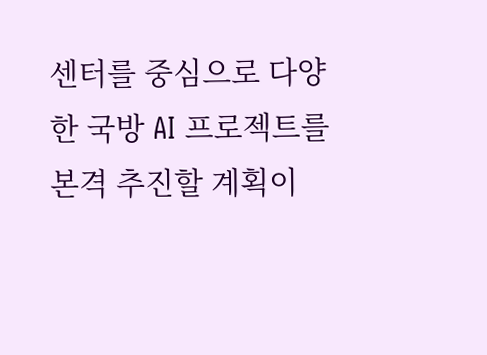센터를 중심으로 다양한 국방 AI 프로젝트를 본격 추진할 계획이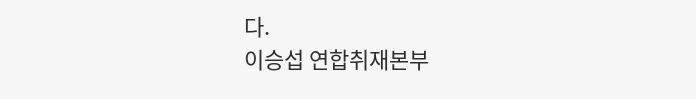다.
이승섭 연합취재본부